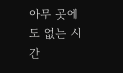아무 곳에도 없는 시간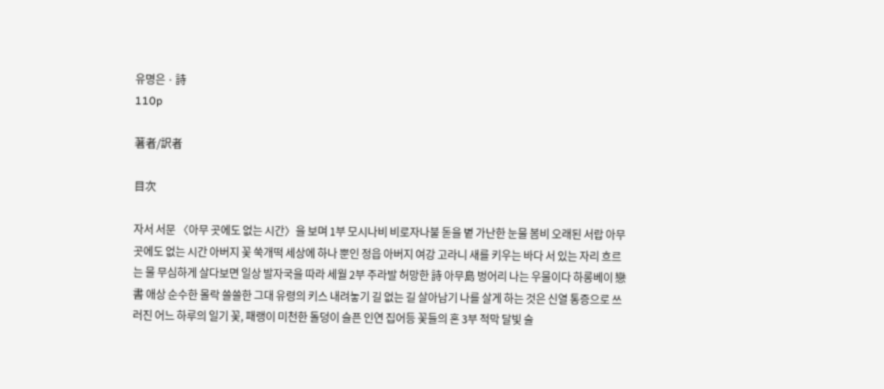유명은 · 詩
110p

著者/訳者

目次

자서 서문 〈아무 곳에도 없는 시간〉을 보며 1부 모시나비 비로자나불 돋을 볕 가난한 눈물 봄비 오래된 서랍 아무 곳에도 없는 시간 아버지 꽃 쑥개떡 세상에 하나 뿐인 정읍 아버지 여강 고라니 새를 키우는 바다 서 있는 자리 흐르는 물 무심하게 살다보면 일상 발자국을 따라 세월 2부 주라발 허망한 詩 아무島 벙어리 나는 우물이다 하롱베이 戀書 애상 순수한 몰락 쓸쓸한 그대 유령의 키스 내려놓기 길 없는 길 살아남기 나를 살게 하는 것은 신열 통증으로 쓰러진 어느 하루의 일기 꽃, 패랭이 미천한 돌덩이 슬픈 인연 집어등 꽃들의 혼 3부 적막 달빛 술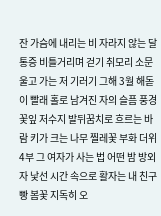잔 가슴에 내리는 비 자라지 않는 달 통증 비틀거리며 걷기 취모리 소문 울고 가는 저 기러기 그해 3월 해돋이 빨래 홀로 남겨진 자의 슬픔 풍경 꽃잎 저수지 발뒤꿈치로 흐르는 바람 키가 크는 나무 찔레꽃 부화 더위 4부 그 여자가 사는 법 어떤 밤 방외자 낯선 시간 속으로 활자는 내 친구 빵 봄꽃 지독히 오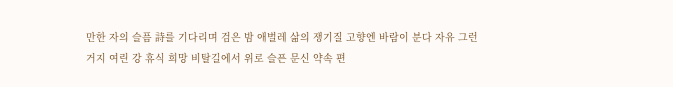만한 자의 슬픔 詩를 기다리며 검은 밤 애벌레 삶의 쟁기질 고향엔 바람이 분다 자유 그런거지 여린 강 휴식 희망 비탈길에서 위로 슬픈 문신 약속 편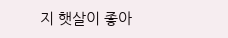지 햇살이 좋아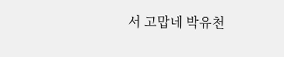서 고맙네 박유천